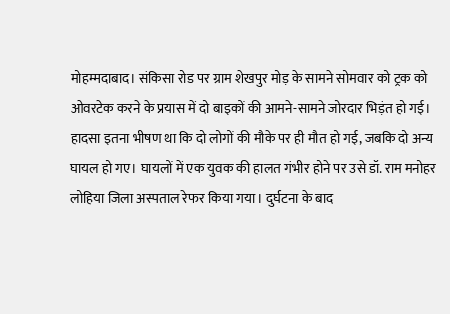मोहम्मदाबाद। संकिसा रोड पर ग्राम शेखपुर मोड़ के सामने सोमवार को ट्रक को ओवरटेक करने के प्रयास में दो बाइकों की आमने-सामने जोरदार भिड़ंत हो गई। हादसा इतना भीषण था कि दो लोगों की मौके पर ही मौत हो गई, जबकि दो अन्य घायल हो गए। घायलों में एक युवक की हालत गंभीर होने पर उसे डॉ. राम मनोहर लोहिया जिला अस्पताल रेफर किया गया। दुर्घटना के बाद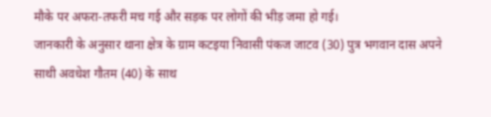मौके पर अफरा-तफरी मच गई और सड़क पर लोगों की भीड़ जमा हो गई।
जानकारी के अनुसार थाना क्षेत्र के ग्राम कटइया निवासी पंकज जाटव (30) पुत्र भगवान दास अपने साथी अवधेश गौतम (40) के साथ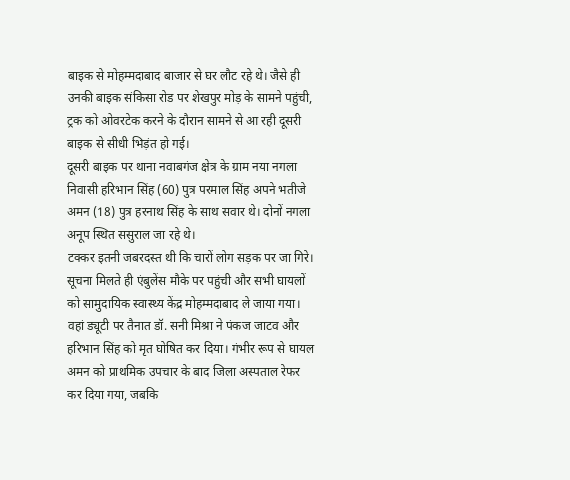बाइक से मोहम्मदाबाद बाजार से घर लौट रहे थे। जैसे ही उनकी बाइक संकिसा रोड पर शेखपुर मोड़ के सामने पहुंची, ट्रक को ओवरटेक करने के दौरान सामने से आ रही दूसरी बाइक से सीधी भिड़ंत हो गई।
दूसरी बाइक पर थाना नवाबगंज क्षेत्र के ग्राम नया नगला निवासी हरिभान सिंह (60) पुत्र परमाल सिंह अपने भतीजे अमन (18) पुत्र हरनाथ सिंह के साथ सवार थे। दोनों नगला अनूप स्थित ससुराल जा रहे थे।
टक्कर इतनी जबरदस्त थी कि चारों लोग सड़क पर जा गिरे। सूचना मिलते ही एंबुलेंस मौके पर पहुंची और सभी घायलों को सामुदायिक स्वास्थ्य केंद्र मोहम्मदाबाद ले जाया गया। वहां ड्यूटी पर तैनात डॉ. सनी मिश्रा ने पंकज जाटव और हरिभान सिंह को मृत घोषित कर दिया। गंभीर रूप से घायल अमन को प्राथमिक उपचार के बाद जिला अस्पताल रेफर कर दिया गया, जबकि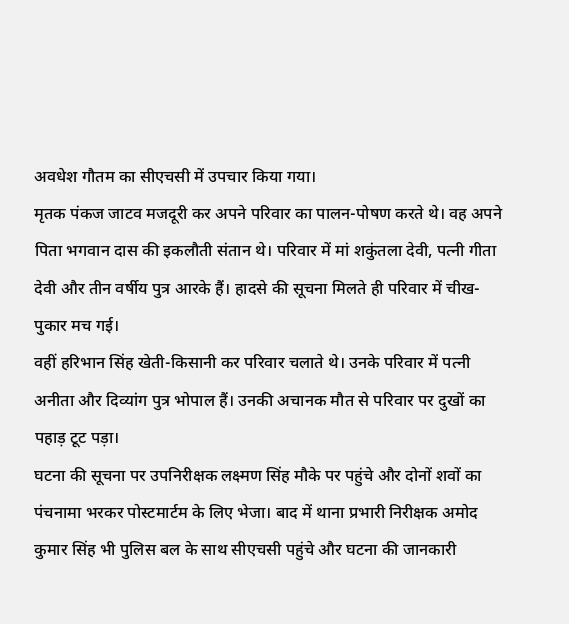अवधेश गौतम का सीएचसी में उपचार किया गया।
मृतक पंकज जाटव मजदूरी कर अपने परिवार का पालन-पोषण करते थे। वह अपने पिता भगवान दास की इकलौती संतान थे। परिवार में मां शकुंतला देवी, पत्नी गीता देवी और तीन वर्षीय पुत्र आरके हैं। हादसे की सूचना मिलते ही परिवार में चीख-पुकार मच गई।
वहीं हरिभान सिंह खेती-किसानी कर परिवार चलाते थे। उनके परिवार में पत्नी अनीता और दिव्यांग पुत्र भोपाल हैं। उनकी अचानक मौत से परिवार पर दुखों का पहाड़ टूट पड़ा।
घटना की सूचना पर उपनिरीक्षक लक्ष्मण सिंह मौके पर पहुंचे और दोनों शवों का पंचनामा भरकर पोस्टमार्टम के लिए भेजा। बाद में थाना प्रभारी निरीक्षक अमोद कुमार सिंह भी पुलिस बल के साथ सीएचसी पहुंचे और घटना की जानकारी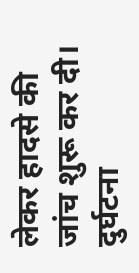लेकर हादसे की जांच शुरू कर दी।
दुर्घटना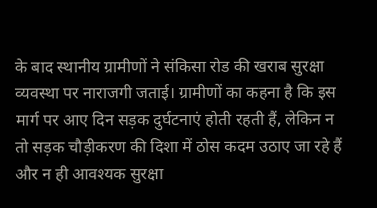के बाद स्थानीय ग्रामीणों ने संकिसा रोड की खराब सुरक्षा व्यवस्था पर नाराजगी जताई। ग्रामीणों का कहना है कि इस मार्ग पर आए दिन सड़क दुर्घटनाएं होती रहती हैं, लेकिन न तो सड़क चौड़ीकरण की दिशा में ठोस कदम उठाए जा रहे हैं और न ही आवश्यक सुरक्षा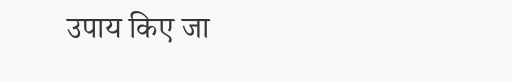उपाय किए जा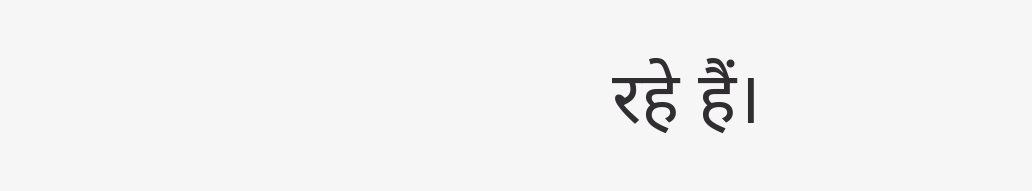रहे हैं।